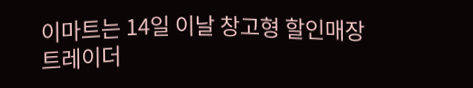이마트는 14일 이날 창고형 할인매장 트레이더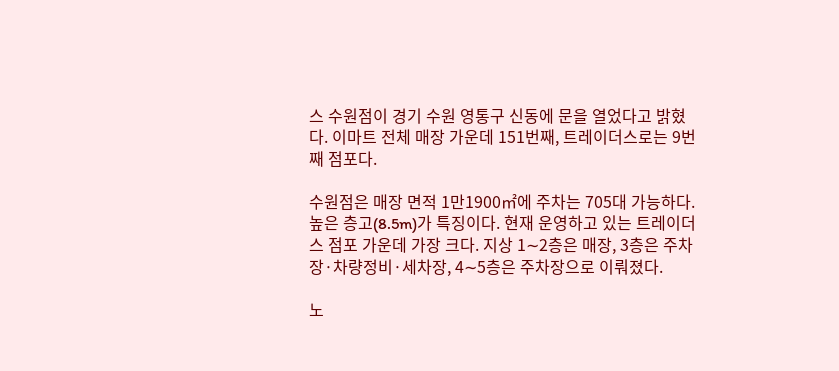스 수원점이 경기 수원 영통구 신동에 문을 열었다고 밝혔다. 이마트 전체 매장 가운데 151번째, 트레이더스로는 9번째 점포다.

수원점은 매장 면적 1만1900㎡에 주차는 705대 가능하다. 높은 층고(8.5m)가 특징이다. 현재 운영하고 있는 트레이더스 점포 가운데 가장 크다. 지상 1∼2층은 매장, 3층은 주차장·차량정비·세차장, 4∼5층은 주차장으로 이뤄졌다.

노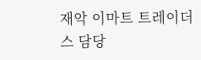재악 이마트 트레이더스 담당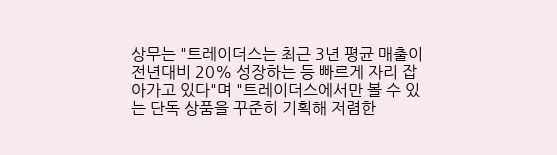상무는 "트레이더스는 최근 3년 평균 매출이 전년대비 20% 성장하는 등 빠르게 자리 잡아가고 있다"며 "트레이더스에서만 볼 수 있는 단독 상품을 꾸준히 기획해 저렴한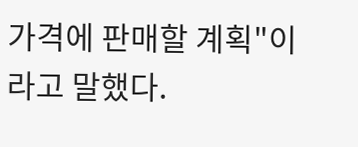가격에 판매할 계획"이라고 말했다.